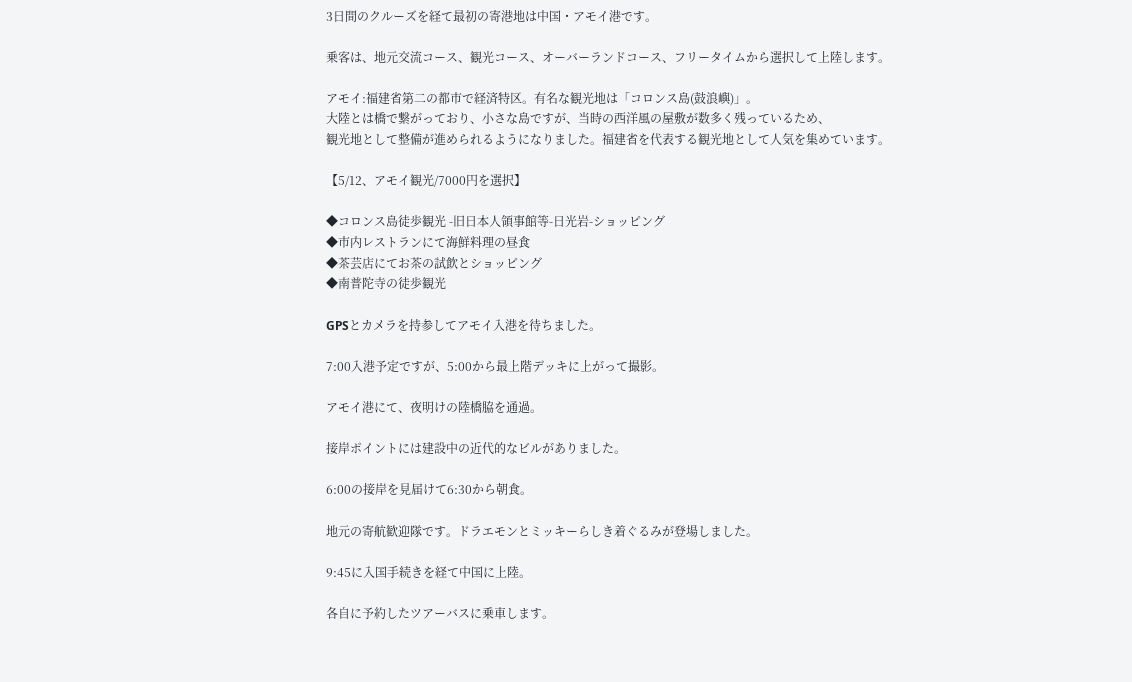3日間のクルーズを経て最初の寄港地は中国・アモイ港です。

乗客は、地元交流コース、観光コース、オーバーランドコース、フリータイムから選択して上陸します。

アモイ:福建省第二の都市で経済特区。有名な観光地は「コロンス島(鼓浪嶼)」。
大陸とは橋で繋がっており、小さな島ですが、当時の西洋風の屋敷が数多く残っているため、
観光地として整備が進められるようになりました。福建省を代表する観光地として人気を集めています。

【5/12、アモイ観光/7000円を選択】

◆コロンス島徒歩観光 -旧日本人領事館等-日光岩-ショッピング
◆市内レストランにて海鮮料理の昼食
◆茶芸店にてお茶の試飲とショッピング
◆南普陀寺の徒歩観光

GPSとカメラを持参してアモイ入港を待ちました。

7:00入港予定ですが、5:00から最上階デッキに上がって撮影。

アモイ港にて、夜明けの陸橋脇を通過。

接岸ポイントには建設中の近代的なビルがありました。

6:00の接岸を見届けて6:30から朝食。

地元の寄航歓迎隊です。ドラエモンとミッキーらしき着ぐるみが登場しました。

9:45に入国手続きを経て中国に上陸。

各自に予約したツアーバスに乗車します。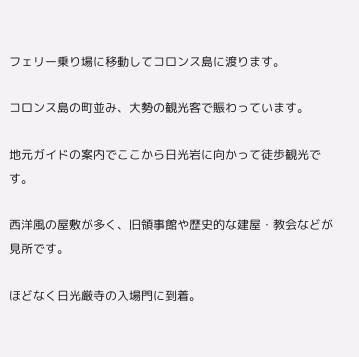フェリー乗り場に移動してコロンス島に渡ります。

コロンス島の町並み、大勢の観光客で賑わっています。

地元ガイドの案内でここから日光岩に向かって徒歩観光です。

西洋風の屋敷が多く、旧領事館や歴史的な建屋・教会などが見所です。

ほどなく日光厳寺の入場門に到着。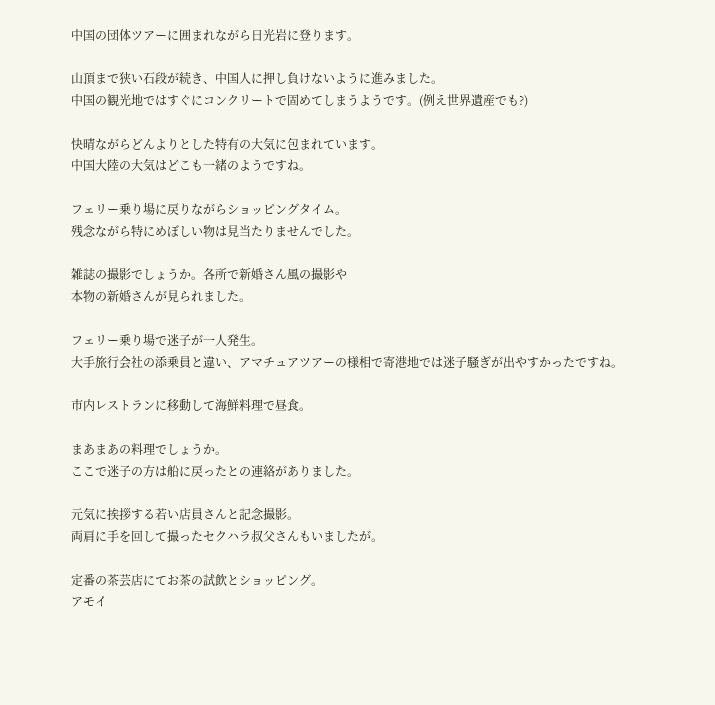中国の団体ツアーに囲まれながら日光岩に登ります。

山頂まで狭い石段が続き、中国人に押し負けないように進みました。
中国の観光地ではすぐにコンクリートで固めてしまうようです。(例え世界遺産でも?)

快晴ながらどんよりとした特有の大気に包まれています。
中国大陸の大気はどこも一緒のようですね。

フェリー乗り場に戻りながらショッピングタイム。
残念ながら特にめぼしい物は見当たりませんでした。

雑誌の撮影でしょうか。各所で新婚さん風の撮影や
本物の新婚さんが見られました。

フェリー乗り場で迷子が一人発生。
大手旅行会社の添乗員と違い、アマチュアツアーの様相で寄港地では迷子騒ぎが出やすかったですね。

市内レストランに移動して海鮮料理で昼食。

まあまあの料理でしょうか。
ここで迷子の方は船に戻ったとの連絡がありました。

元気に挨拶する若い店員さんと記念撮影。
両肩に手を回して撮ったセクハラ叔父さんもいましたが。

定番の茶芸店にてお茶の試飲とショッピング。
アモイ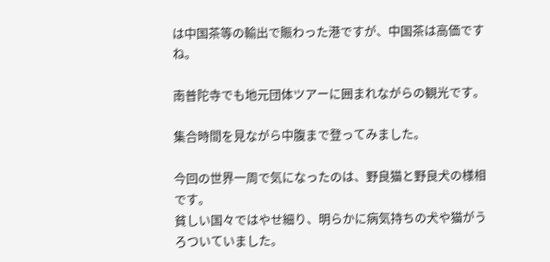は中国茶等の輸出で賑わった港ですが、中国茶は高価ですね。

南普陀寺でも地元団体ツアーに囲まれながらの観光です。

集合時間を見ながら中腹まで登ってみました。

今回の世界一周で気になったのは、野良猫と野良犬の様相です。
貧しい国々ではやせ細り、明らかに病気持ちの犬や猫がうろついていました。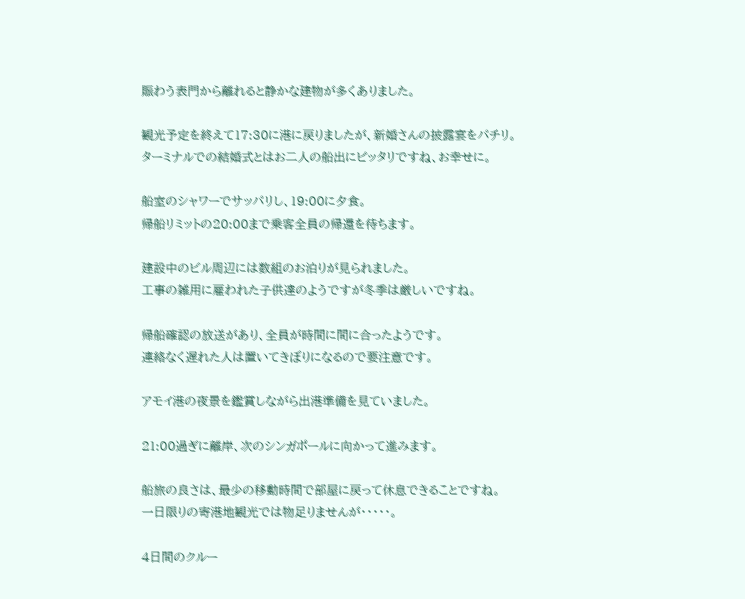賑わう表門から離れると静かな建物が多くありました。

観光予定を終えて17:30に港に戻りましたが、新婚さんの披露宴をパチリ。
ターミナルでの結婚式とはお二人の船出にピッタリですね、お幸せに。

船室のシャワーでサッパリし、19:00に夕食。
帰船リミットの20:00まで乗客全員の帰還を待ちます。

建設中のビル周辺には数組のお泊りが見られました。
工事の雑用に雇われた子供達のようですが冬季は厳しいですね。

帰船確認の放送があり、全員が時間に間に合ったようです。
連絡なく遅れた人は置いてきぼりになるので要注意です。

アモイ港の夜景を鑑賞しながら出港準備を見ていました。

21:00過ぎに離岸、次のシンガポールに向かって進みます。

船旅の良さは、最少の移動時間で部屋に戻って休息できることですね。
一日限りの寄港地観光では物足りませんが・・・・・。

4日間のクルー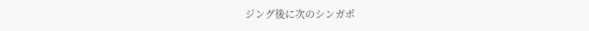ジング後に次のシンガポ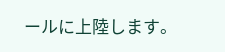ールに上陸します。